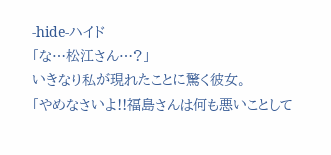‐hide‐ハイド
「な…松江さん…?」
いきなり私が現れたことに驚く彼女。
「やめなさいよ!!福島さんは何も悪いことして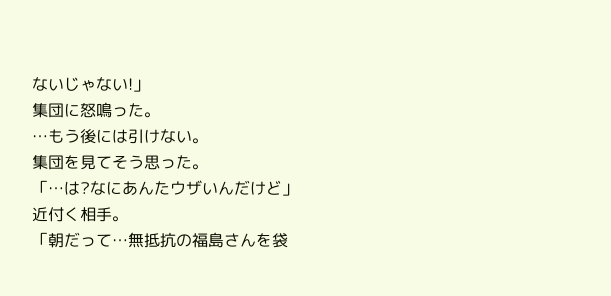ないじゃない!」
集団に怒鳴った。
…もう後には引けない。
集団を見てそう思った。
「…は?なにあんたウザいんだけど」
近付く相手。
「朝だって…無抵抗の福島さんを袋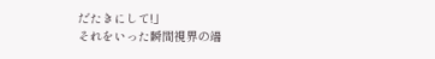だたきにして!」
それをいった瞬間視界の端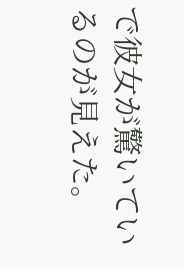で彼女が驚いているのが見えた。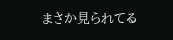まさか見られてる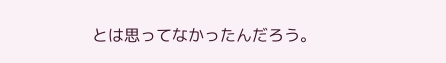とは思ってなかったんだろう。